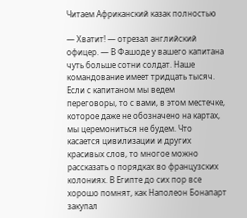Читаем Африканский казак полностью

— Хватит! — отрезал английский офицер. — В Фашоде у вашего капитана чуть больше сотни солдат. Наше командование имеет тридцать тысяч. Если с капитаном мы ведем переговоры, то с вами, в этом местечке, которое даже не обозначено на картах, мы церемониться не будем. Что касается цивилизации и других красивых слов, то многое можно рассказать о порядках во французских колониях. В Египте до сих пор все хорошо помнят, как Наполеон Бонапарт закупал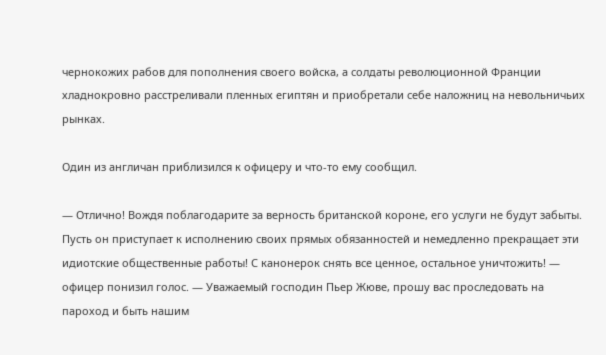чернокожих рабов для пополнения своего войска, а солдаты революционной Франции хладнокровно расстреливали пленных египтян и приобретали себе наложниц на невольничьих рынках.

Один из англичан приблизился к офицеру и что-то ему сообщил.

— Отлично! Вождя поблагодарите за верность британской короне, его услуги не будут забыты. Пусть он приступает к исполнению своих прямых обязанностей и немедленно прекращает эти идиотские общественные работы! С канонерок снять все ценное, остальное уничтожить! — офицер понизил голос. — Уважаемый господин Пьер Жюве, прошу вас проследовать на пароход и быть нашим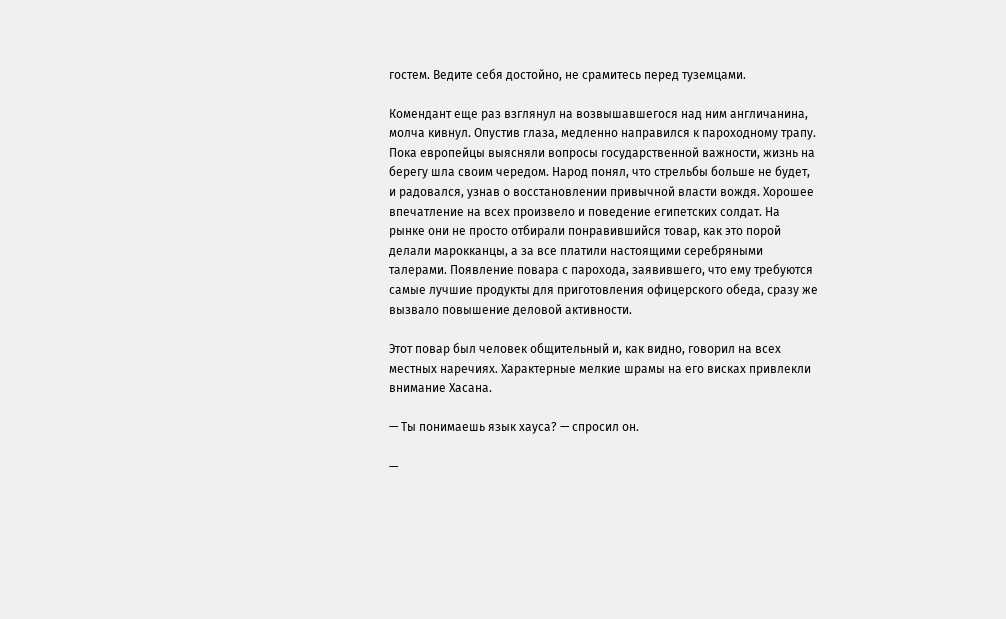гостем. Ведите себя достойно, не срамитесь перед туземцами.

Комендант еще раз взглянул на возвышавшегося над ним англичанина, молча кивнул. Опустив глаза, медленно направился к пароходному трапу. Пока европейцы выясняли вопросы государственной важности, жизнь на берегу шла своим чередом. Народ понял, что стрельбы больше не будет, и радовался, узнав о восстановлении привычной власти вождя. Хорошее впечатление на всех произвело и поведение египетских солдат. На рынке они не просто отбирали понравившийся товар, как это порой делали марокканцы, а за все платили настоящими серебряными талерами. Появление повара с парохода, заявившего, что ему требуются самые лучшие продукты для приготовления офицерского обеда, сразу же вызвало повышение деловой активности.

Этот повар был человек общительный и, как видно, говорил на всех местных наречиях. Характерные мелкие шрамы на его висках привлекли внимание Хасана.

— Ты понимаешь язык хауса? — спросил он.

—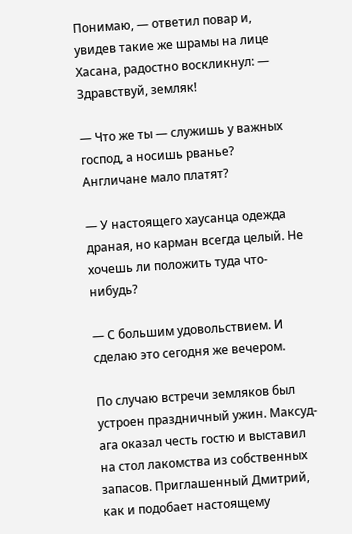Понимаю, — ответил повар и, увидев такие же шрамы на лице Хасана, радостно воскликнул: — Здравствуй, земляк!

— Что же ты — служишь у важных господ, а носишь рванье? Англичане мало платят?

— У настоящего хаусанца одежда драная, но карман всегда целый. Не хочешь ли положить туда что-нибудь?

— С большим удовольствием. И сделаю это сегодня же вечером.

По случаю встречи земляков был устроен праздничный ужин. Максуд-aгa оказал честь гостю и выставил на стол лакомства из собственных запасов. Приглашенный Дмитрий, как и подобает настоящему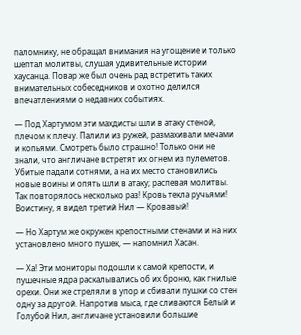паломнику, не обращал внимания на угощение и только шептал молитвы, слушая удивительные истории хаусанца. Повар же был очень рад встретить таких внимательных собеседников и охотно делился впечатлениями о недавних событиях.

— Под Хартумом эти махдисты шли в атаку стеной, плечом к плечу. Палили из ружей, размахивали мечами и копьями. Смотреть было страшно! Только они не знали, что англичане встретят их огнем из пулеметов. Убитые падали сотнями, а на их место становились новые воины и опять шли в атаку; распевая молитвы. Так повторялось несколько раз! Кровь текла ручьями! Воистину, я видел третий Нил — Кровавый!

— Но Хартум же окружен крепостными стенами и на них установлено много пушек, — напомнил Хасан.

— Ха! Эти мониторы подошли к самой крепости, и пушечные ядра раскалывались об их броню, как гнилые орехи. Они же стреляли в упор и сбивали пушки со стен одну за другой. Напротив мыса, где сливаются Белый и Голубой Нил, англичане установили большие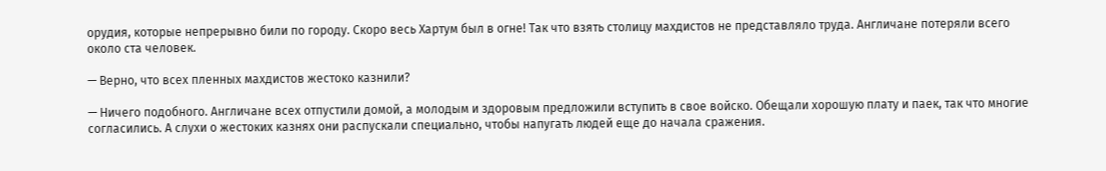орудия, которые непрерывно били по городу. Скоро весь Хартум был в огне! Так что взять столицу махдистов не представляло труда. Англичане потеряли всего около ста человек.

— Верно, что всех пленных махдистов жестоко казнили?

— Ничего подобного. Англичане всех отпустили домой, а молодым и здоровым предложили вступить в свое войско. Обещали хорошую плату и паек, так что многие согласились. А слухи о жестоких казнях они распускали специально, чтобы напугать людей еще до начала сражения.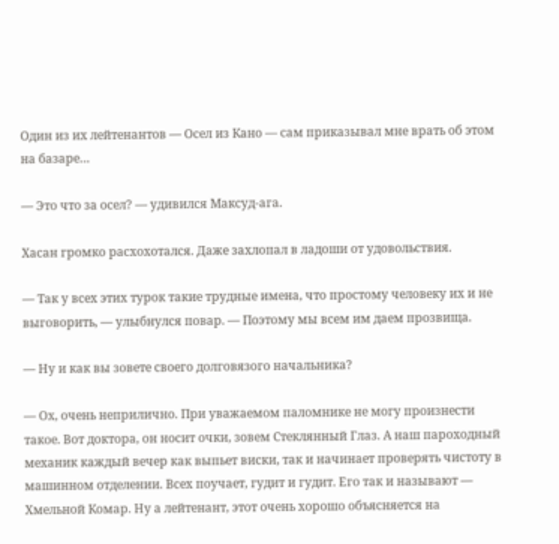Один из их лейтенантов — Осел из Кано — сам приказывал мне врать об этом на базаре…

— Это что за осел? — удивился Максуд-ага.

Хасан громко расхохотался. Даже захлопал в ладоши от удовольствия.

— Так у всех этих турок такие трудные имена, что простому человеку их и не выговорить, — улыбнулся повар. — Поэтому мы всем им даем прозвища.

— Ну и как вы зовете своего долговязого начальника?

— Ох, очень неприлично. При уважаемом паломнике не могу произнести такое. Вот доктора, он носит очки, зовем Стеклянный Глаз. А наш пароходный механик каждый вечер как выпьет виски, так и начинает проверять чистоту в машинном отделении. Всех поучает, гудит и гудит. Его так и называют — Хмельной Комар. Ну а лейтенант, этот очень хорошо объясняется на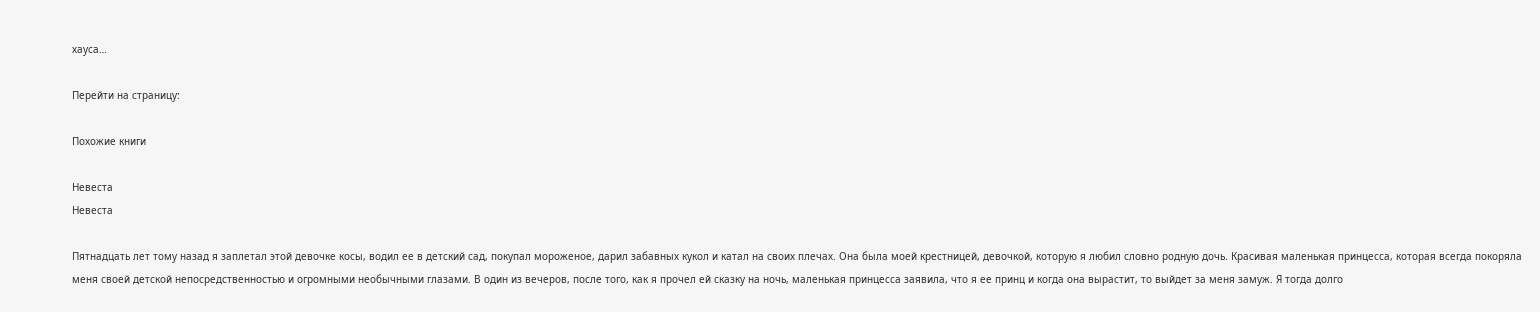хауса…

Перейти на страницу:

Похожие книги

Невеста
Невеста

Пятнадцать лет тому назад я заплетал этой девочке косы, водил ее в детский сад, покупал мороженое, дарил забавных кукол и катал на своих плечах. Она была моей крестницей, девочкой, которую я любил словно родную дочь. Красивая маленькая принцесса, которая всегда покоряла меня своей детской непосредственностью и огромными необычными глазами. В один из вечеров, после того, как я прочел ей сказку на ночь, маленькая принцесса заявила, что я ее принц и когда она вырастит, то выйдет за меня замуж. Я тогда долго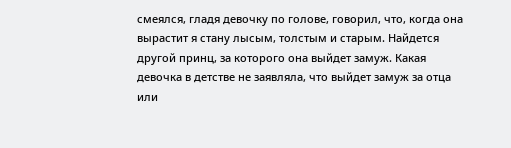смеялся, гладя девочку по голове, говорил, что, когда она вырастит я стану лысым, толстым и старым. Найдется другой принц, за которого она выйдет замуж. Какая девочка в детстве не заявляла, что выйдет замуж за отца или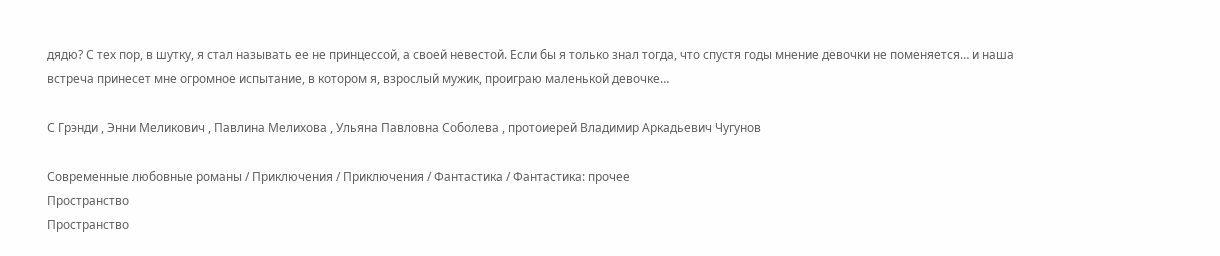дядю? С тех пор, в шутку, я стал называть ее не принцессой, а своей невестой. Если бы я только знал тогда, что спустя годы мнение девочки не поменяется… и наша встреча принесет мне огромное испытание, в котором я, взрослый мужик, проиграю маленькой девочке…

С Грэнди , Энни Меликович , Павлина Мелихова , Ульяна Павловна Соболева , протоиерей Владимир Аркадьевич Чугунов

Современные любовные романы / Приключения / Приключения / Фантастика / Фантастика: прочее
Пространство
Пространство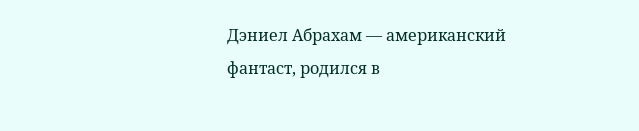Дэниел Абрахам — американский фантаст, родился в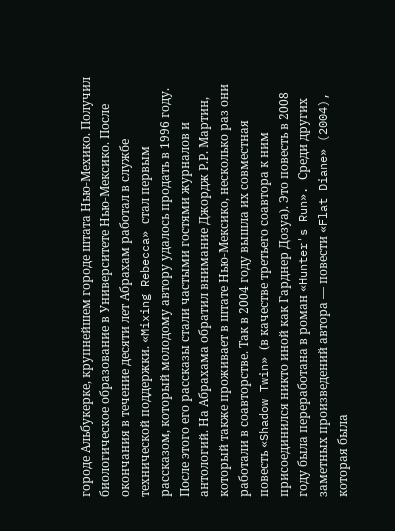городе Альбукерке, крупнейшем городе штата Нью-Мехико. Получил биологическое образование в Университете Нью-Мексико. После окончания в течение десяти лет Абрахам работал в службе технической поддержки. «Mixing Rebecca» стал первым рассказом, который молодому автору удалось продать в 1996 году. После этого его рассказы стали частыми гостями журналов и антологий. На Абрахама обратил внимание Джордж Р.Р. Мартин, который также проживает в штате Нью-Мексико, несколько раз они работали в соавторстве. Так в 2004 году вышла их совместная повесть «Shadow Twin» (в качестве третьего соавтора к ним присоединился никто иной как Гарднер Дозуа). Это повесть в 2008 году была переработана в роман «Hunter's Run». Среди других заметных произведений автора — повести «Flat Diane» (2004), которая была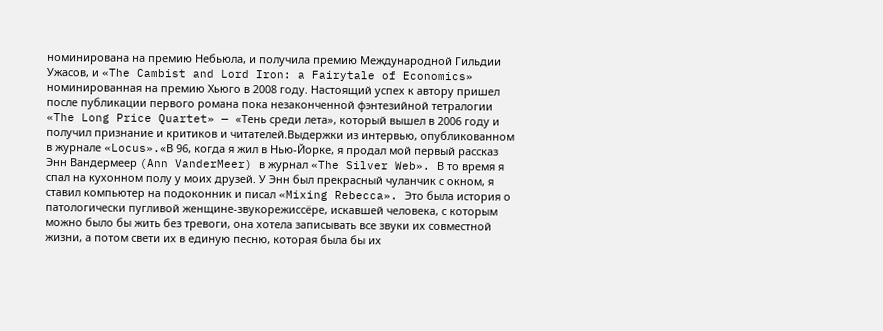номинирована на премию Небьюла, и получила премию Международной Гильдии Ужасов, и «The Cambist and Lord Iron: a Fairytale of Economics» номинированная на премию Хьюго в 2008 году. Настоящий успех к автору пришел после публикации первого романа пока незаконченной фэнтезийной тетралогии «The Long Price Quartet» — «Тень среди лета», который вышел в 2006 году и получил признание и критиков и читателей.Выдержки из интервью, опубликованном в журнале «Locus».«В 96, когда я жил в Нью-Йорке, я продал мой первый рассказ Энн Вандермеер (Ann VanderMeer) в журнал «The Silver Web». В то время я спал на кухонном полу у моих друзей. У Энн был прекрасный чуланчик с окном, я ставил компьютер на подоконник и писал «Mixing Rebecca». Это была история о патологически пугливой женщине-звукорежиссёре, искавшей человека, с которым можно было бы жить без тревоги, она хотела записывать все звуки их совместной жизни, а потом свети их в единую песню, которая была бы их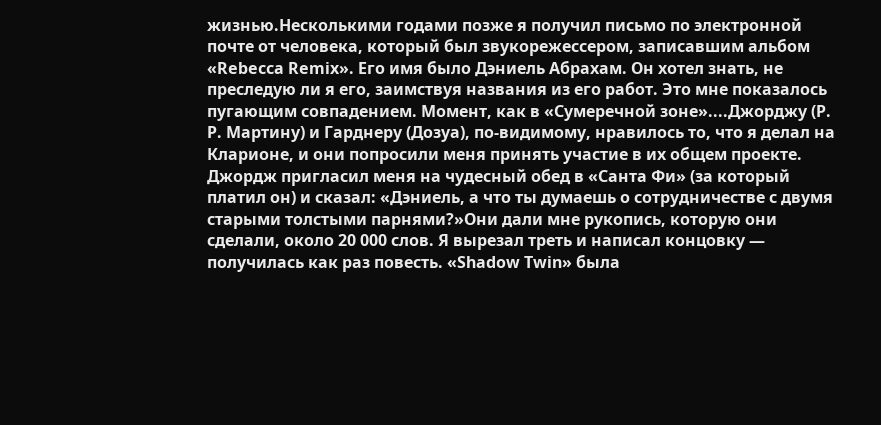жизнью.Несколькими годами позже я получил письмо по электронной почте от человека, который был звукорежессером, записавшим альбом «Rebecca Remix». Его имя было Дэниель Абрахам. Он хотел знать, не преследую ли я его, заимствуя названия из его работ. Это мне показалось пугающим совпадением. Момент, как в «Сумеречной зоне»....Джорджу (Р. Р. Мартину) и Гарднеру (Дозуа), по-видимому, нравилось то, что я делал на Кларионе, и они попросили меня принять участие в их общем проекте. Джордж пригласил меня на чудесный обед в «Санта Фи» (за который платил он) и сказал: «Дэниель, а что ты думаешь о сотрудничестве с двумя старыми толстыми парнями?»Они дали мне рукопись, которую они сделали, около 20 000 слов. Я вырезал треть и написал концовку — получилась как раз повесть. «Shadow Twin» была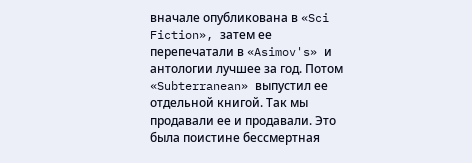вначале опубликована в «Sci Fiction», затем ее перепечатали в «Asimov's» и антологии лучшее за год. Потом «Subterranean» выпустил ее отдельной книгой. Так мы продавали ее и продавали. Это была поистине бессмертная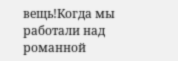вещь!Когда мы работали над романной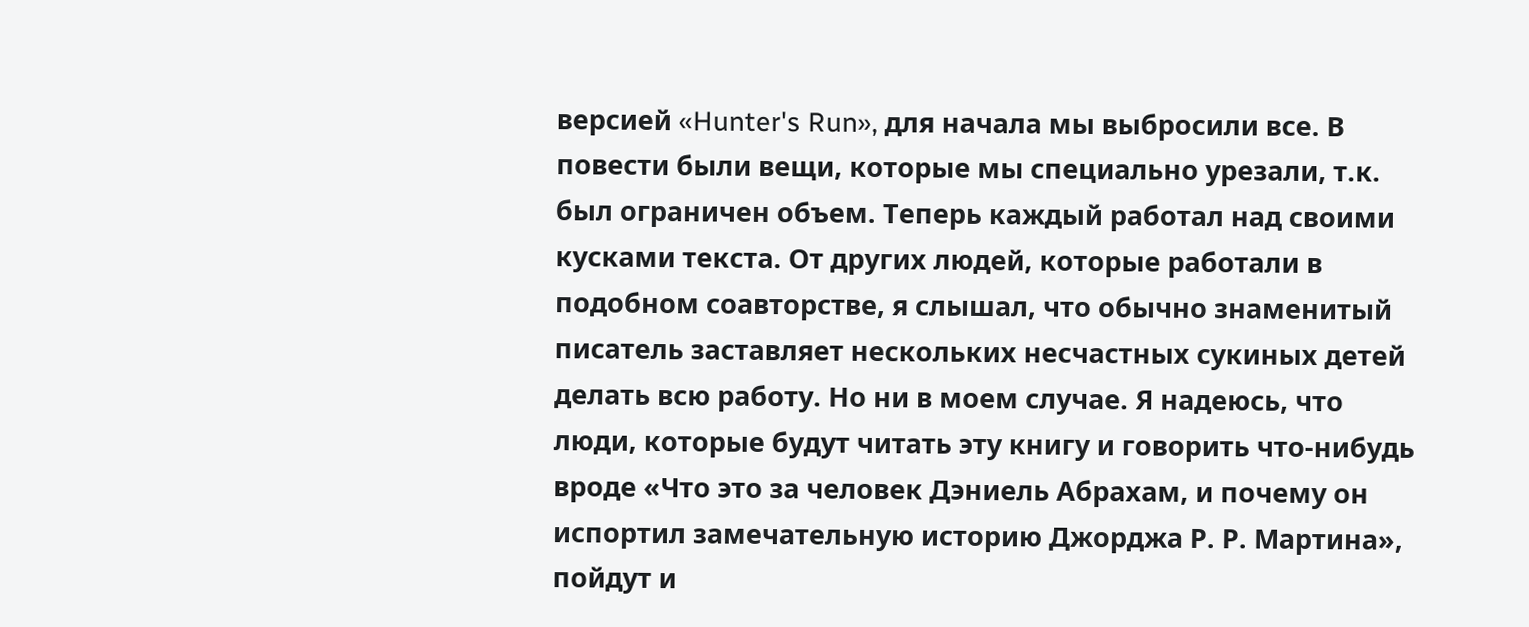версией «Hunter's Run», для начала мы выбросили все. В повести были вещи, которые мы специально урезали, т.к. был ограничен объем. Теперь каждый работал над своими кусками текста. От других людей, которые работали в подобном соавторстве, я слышал, что обычно знаменитый писатель заставляет нескольких несчастных сукиных детей делать всю работу. Но ни в моем случае. Я надеюсь, что люди, которые будут читать эту книгу и говорить что-нибудь вроде «Что это за человек Дэниель Абрахам, и почему он испортил замечательную историю Джорджа Р. Р. Мартина», пойдут и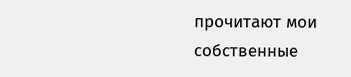прочитают мои собственные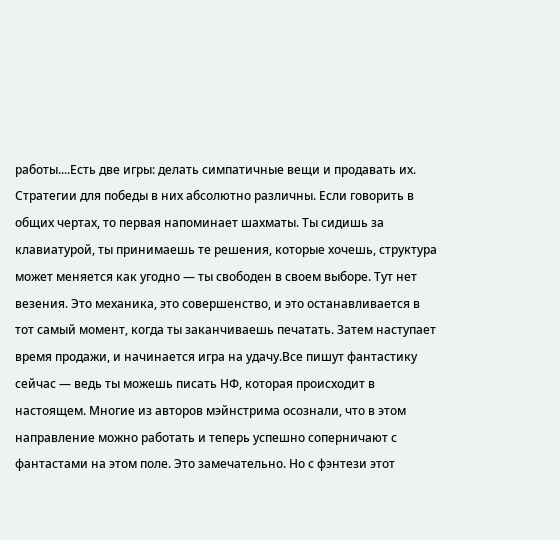работы....Есть две игры: делать симпатичные вещи и продавать их. Стратегии для победы в них абсолютно различны. Если говорить в общих чертах, то первая напоминает шахматы. Ты сидишь за клавиатурой, ты принимаешь те решения, которые хочешь, структура может меняется как угодно — ты свободен в своем выборе. Тут нет везения. Это механика, это совершенство, и это останавливается в тот самый момент, когда ты заканчиваешь печатать. Затем наступает время продажи, и начинается игра на удачу.Все пишут фантастику сейчас — ведь ты можешь писать НФ, которая происходит в настоящем. Многие из авторов мэйнстрима осознали, что в этом направление можно работать и теперь успешно соперничают с фантастами на этом поле. Это замечательно. Но с фэнтези этот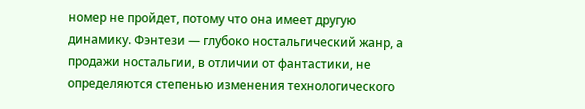номер не пройдет, потому что она имеет другую динамику. Фэнтези — глубоко ностальгический жанр, а продажи ностальгии, в отличии от фантастики, не определяются степенью изменения технологического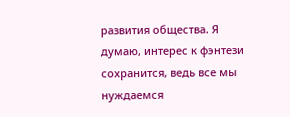развития общества. Я думаю, интерес к фэнтези сохранится, ведь все мы нуждаемся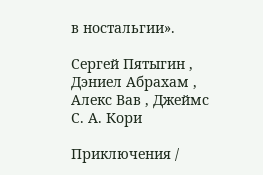в ностальгии».

Сергей Пятыгин , Дэниел Абрахам , Алекс Вав , Джеймс С. А. Кори

Приключения /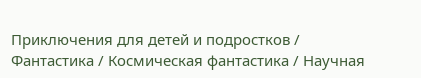Приключения для детей и подростков / Фантастика / Космическая фантастика / Научная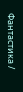Фантастика /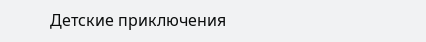Детские приключения